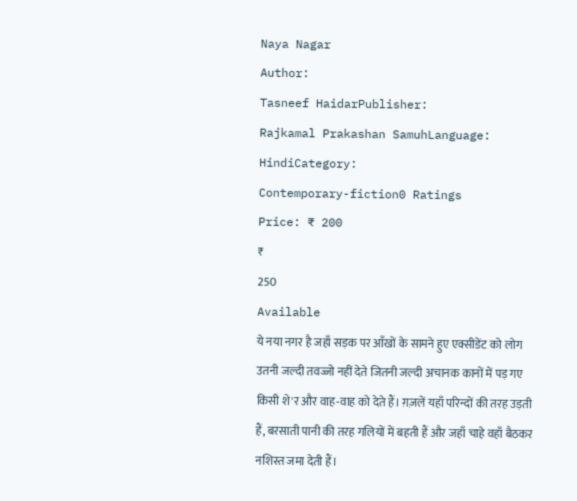Naya Nagar
Author:
Tasneef HaidarPublisher:
Rajkamal Prakashan SamuhLanguage:
HindiCategory:
Contemporary-fiction0 Ratings
Price: ₹ 200
₹
250
Available
ये नया नगर है जहाँ सड़क पर आँखों के सामने हुए एक्सीडेंट को लोग उतनी जल्दी तवज्जो नहीं देते जितनी जल्दी अचानक कानों में पड़ गए किसी शे'र और वाह-वाह को देते हैं। ग़ज़लें यहाँ परिन्दों की तरह उड़ती हैं, बरसाती पानी की तरह गलियों में बहती हैं और जहाँ चाहे वहाँ बैठकर नशिस्त जमा देती हैं।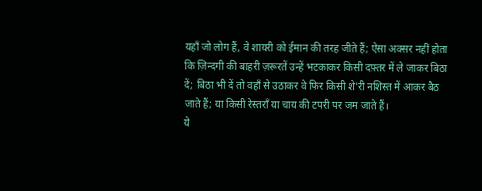यहाँ जो लोग हैं, वे शायरी को ईमान की तरह जीते हैं; ऐसा अक्सर नहीं होता कि ज़िन्दगी की बाहरी ज़रूरतें उन्हें भटकाकर किसी दफ़्तर में ले जाकर बिठा दें; बिठा भी दें तो वहाँ से उठाकर वे फिर किसी शे'री नशिस्त में आकर बैठ जाते हैं; या किसी रेस्तराँ या चाय की टपरी पर जम जाते हैं।
ये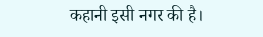कहानी इसी नगर की है।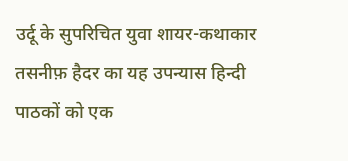उर्दू के सुपरिचित युवा शायर-कथाकार तसनीफ़ हैदर का यह उपन्यास हिन्दी पाठकों को एक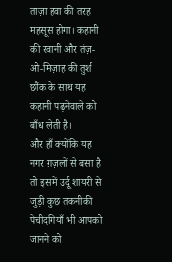ताज़ा हवा की तरह महसूस होगा। कहानी की रवानी और तंज़-ओ-मिज़ाह की तुर्श छौंक के साथ यह कहानी पढ़नेवाले को बाँध लेती है।
और हाँ क्योंकि यह नगर ग़ज़लों से बसा है तो इसमें उर्दू शायरी से जुड़ी कुछ तकनीकी पेचीदगियाँ भी आपको जानने को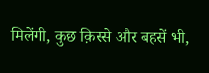मिलेंगी, कुछ क़िस्से और बहसें भी,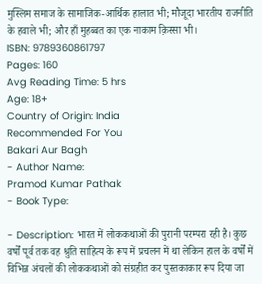मुस्लिम समाज के सामाजिक-आर्थिक हालात भी; मौजूदा भारतीय राजनीति के हवाले भी; और हाँ मुहब्बत का एक नाकाम क़िस्सा भी।
ISBN: 9789360861797
Pages: 160
Avg Reading Time: 5 hrs
Age: 18+
Country of Origin: India
Recommended For You
Bakari Aur Bagh
- Author Name:
Pramod Kumar Pathak
- Book Type:

- Description: भारत में लोककथाओं की पुरानी परम्परा रही है। कुछ वर्षों पूर्व तक वह श्रुति साहित्य के रूप में प्रचलन में था लेकिन हाल के वर्षों में विभिन्न अंचलों की लोककथाओं को संग्रहीत कर पुस्तकाकार रूप दिया जा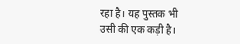रहा है। यह पुस्तक भी उसी की एक कड़ी है।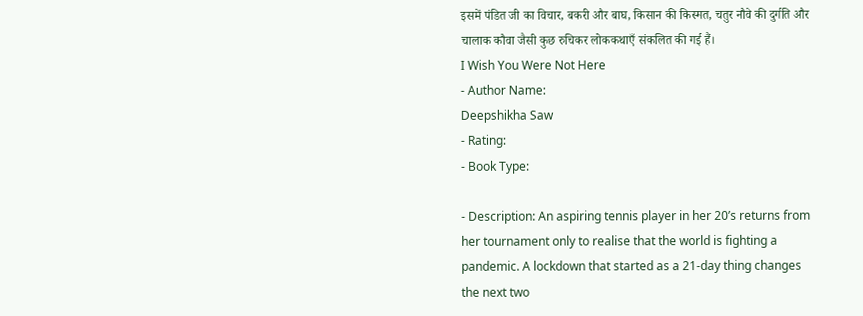इसमें पंडित जी का विचार, बकरी और बाघ, किसान की किस्मत, चतुर नौवे की दुर्गति और चालाक कौवा जैसी कुछ रुचिकर लोककथाएँ संकलित की गई हैं।
I Wish You Were Not Here
- Author Name:
Deepshikha Saw
- Rating:
- Book Type:

- Description: An aspiring tennis player in her 20’s returns from her tournament only to realise that the world is fighting a pandemic. A lockdown that started as a 21-day thing changes the next two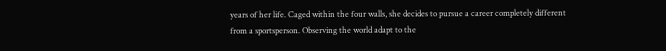years of her life. Caged within the four walls, she decides to pursue a career completely different from a sportsperson. Observing the world adapt to the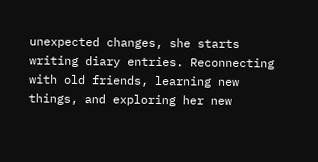unexpected changes, she starts writing diary entries. Reconnecting with old friends, learning new things, and exploring her new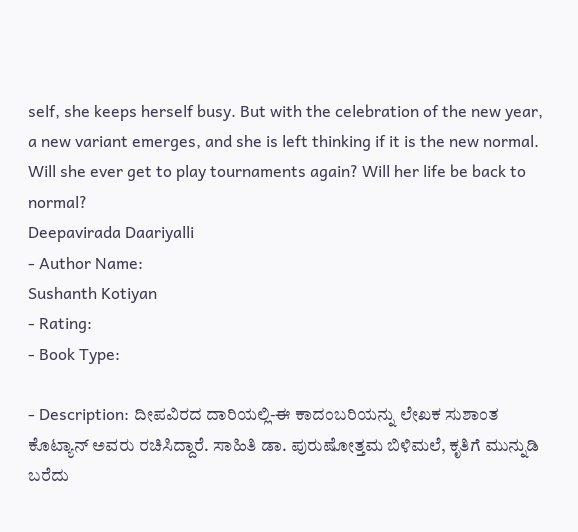self, she keeps herself busy. But with the celebration of the new year, a new variant emerges, and she is left thinking if it is the new normal. Will she ever get to play tournaments again? Will her life be back to normal?
Deepavirada Daariyalli
- Author Name:
Sushanth Kotiyan
- Rating:
- Book Type:

- Description: ದೀಪವಿರದ ದಾರಿಯಲ್ಲಿ-ಈ ಕಾದಂಬರಿಯನ್ನು ಲೇಖಕ ಸುಶಾಂತ ಕೊಟ್ಯಾನ್ ಅವರು ರಚಿಸಿದ್ದಾರೆ. ಸಾಹಿತಿ ಡಾ. ಪುರುಷೋತ್ತಮ ಬಿಳಿಮಲೆ, ಕೃತಿಗೆ ಮುನ್ನುಡಿ ಬರೆದು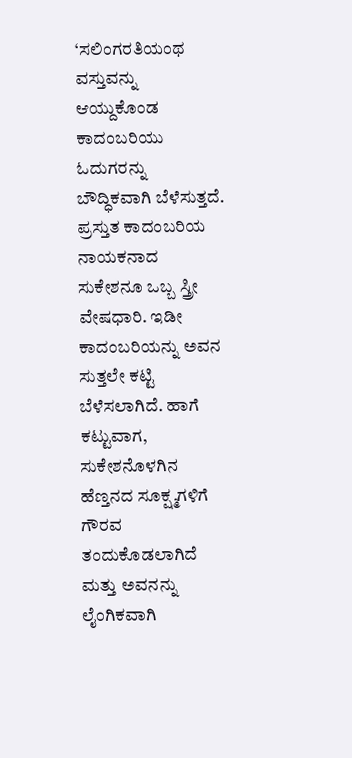‘ಸಲಿಂಗರತಿಯಂಥ ವಸ್ತುವನ್ನು ಆಯ್ದುಕೊಂಡ ಕಾದಂಬರಿಯು ಓದುಗರನ್ನು ಬೌದ್ಧಿಕವಾಗಿ ಬೆಳೆಸುತ್ತದೆ. ಪ್ರಸ್ತುತ ಕಾದಂಬರಿಯ ನಾಯಕನಾದ ಸುಕೇಶನೂ ಒಬ್ಬ ಸ್ತ್ರೀ ವೇಷಧಾರಿ. ಇಡೀ ಕಾದಂಬರಿಯನ್ನು ಅವನ ಸುತ್ತಲೇ ಕಟ್ಟಿ ಬೆಳೆಸಲಾಗಿದೆ. ಹಾಗೆ ಕಟ್ಟುವಾಗ, ಸುಕೇಶನೊಳಗಿನ ಹೆಣ್ತನದ ಸೂಕ್ಷ್ಮಗಳಿಗೆ ಗೌರವ ತಂದುಕೊಡಲಾಗಿದೆ ಮತ್ತು ಅವನನ್ನು ಲೈಂಗಿಕವಾಗಿ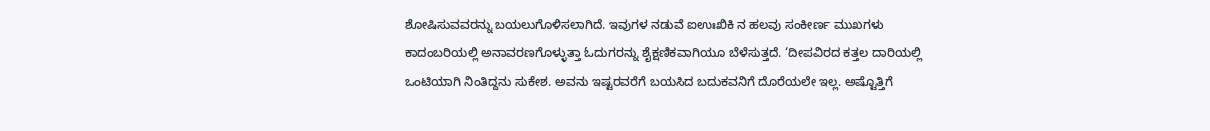ಶೋಷಿಸುವವರನ್ನು ಬಯಲುಗೊಳಿಸಲಾಗಿದೆ. ಇವುಗಳ ನಡುವೆ ಐಉಃಖಿಕಿ ನ ಹಲವು ಸಂಕೀರ್ಣ ಮುಖಗಳು ಕಾದಂಬರಿಯಲ್ಲಿ ಅನಾವರಣಗೊಳ್ಳುತ್ತಾ ಓದುಗರನ್ನು ಶೈಕ್ಷಣಿಕವಾಗಿಯೂ ಬೆಳೆಸುತ್ತದೆ. ‘ದೀಪವಿರದ ಕತ್ತಲ ದಾರಿಯಲ್ಲಿ ಒಂಟಿಯಾಗಿ ನಿಂತಿದ್ದನು ಸುಕೇಶ. ಅವನು ಇಷ್ಟರವರೆಗೆ ಬಯಸಿದ ಬದುಕವನಿಗೆ ದೊರೆಯಲೇ ಇಲ್ಲ. ಅಷ್ಟೊತ್ತಿಗೆ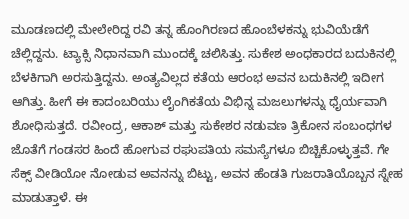ಮೂಡಣದಲ್ಲಿ ಮೇಲೇರಿದ್ದ ರವಿ ತನ್ನ ಹೊಂಗಿರಣದ ಹೊಂಬೆಳಕನ್ನು ಭುವಿಯೆಡೆಗೆ ಚೆಲ್ಲಿದ್ದನು. ಟ್ಯಾಕ್ಸಿ ನಿಧಾನವಾಗಿ ಮುಂದಕ್ಕೆ ಚಲಿಸಿತ್ತು. ಸುಕೇಶ ಅಂಧಕಾರದ ಬದುಕಿನಲ್ಲಿ ಬೆಳಕಿಗಾಗಿ ಅರಸುತ್ತಿದ್ದನು. ಅಂತ್ಯವಿಲ್ಲದ ಕತೆಯ ಆರಂಭ ಅವನ ಬದುಕಿನಲ್ಲಿ ಇದೀಗ ಆಗಿತ್ತು. ಹೀಗೆ ಈ ಕಾದಂಬರಿಯು ಲೈಂಗಿಕತೆಯ ವಿಭಿನ್ನ ಮಜಲುಗಳನ್ನು ಧೈರ್ಯವಾಗಿ ಶೋಧಿಸುತ್ತದೆ. ರವೀಂದ್ರ, ಆಕಾಶ್ ಮತ್ತು ಸುಕೇಶರ ನಡುವಣ ತ್ರಿಕೋನ ಸಂಬಂಧಗಳ ಜೊತೆಗೆ ಗಂಡಸರ ಹಿಂದೆ ಹೋಗುವ ರಘುಪತಿಯ ಸಮಸ್ಯೆಗಳೂ ಬಿಚ್ಚಿಕೊಳ್ಳುತ್ತವೆ. ಗೇ ಸೆಕ್ಸ್ ವೀಡಿಯೋ ನೋಡುವ ಅವನನ್ನು ಬಿಟ್ಟು, ಅವನ ಹೆಂಡತಿ ಗುಜರಾತಿಯೊಬ್ಬನ ಸ್ನೇಹ ಮಾಡುತ್ತಾಳೆ. ಈ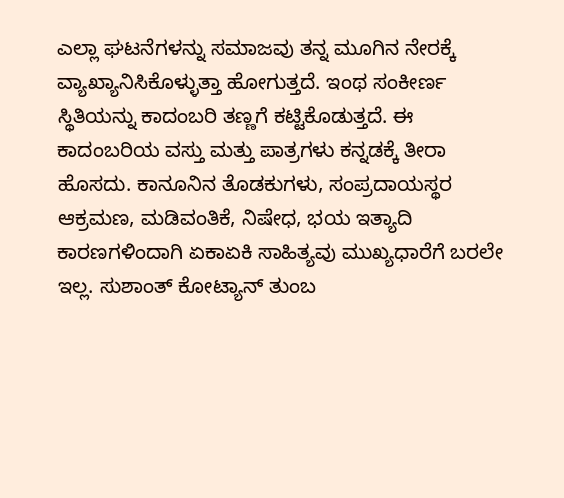ಎಲ್ಲಾ ಘಟನೆಗಳನ್ನು ಸಮಾಜವು ತನ್ನ ಮೂಗಿನ ನೇರಕ್ಕೆ ವ್ಯಾಖ್ಯಾನಿಸಿಕೊಳ್ಳುತ್ತಾ ಹೋಗುತ್ತದೆ. ಇಂಥ ಸಂಕೀರ್ಣ ಸ್ಥಿತಿಯನ್ನು ಕಾದಂಬರಿ ತಣ್ಣಗೆ ಕಟ್ಟಿಕೊಡುತ್ತದೆ. ಈ ಕಾದಂಬರಿಯ ವಸ್ತು ಮತ್ತು ಪಾತ್ರಗಳು ಕನ್ನಡಕ್ಕೆ ತೀರಾ ಹೊಸದು. ಕಾನೂನಿನ ತೊಡಕುಗಳು, ಸಂಪ್ರದಾಯಸ್ಥರ ಆಕ್ರಮಣ, ಮಡಿವಂತಿಕೆ, ನಿಷೇಧ, ಭಯ ಇತ್ಯಾದಿ ಕಾರಣಗಳಿಂದಾಗಿ ಏಕಾಏಕಿ ಸಾಹಿತ್ಯವು ಮುಖ್ಯಧಾರೆಗೆ ಬರಲೇ ಇಲ್ಲ. ಸುಶಾಂತ್ ಕೋಟ್ಯಾನ್ ತುಂಬ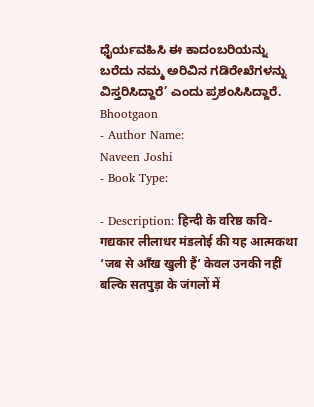ಧೈರ್ಯವಹಿಸಿ ಈ ಕಾದಂಬರಿಯನ್ನು ಬರೆದು ನಮ್ಮ ಅರಿವಿನ ಗಡಿರೇಖೆಗಳನ್ನು ವಿಸ್ತರಿಸಿದ್ದಾರೆ’ ಎಂದು ಪ್ರಶಂಸಿಸಿದ್ದಾರೆ.
Bhootgaon
- Author Name:
Naveen Joshi
- Book Type:

- Description: हिन्दी के वरिष्ठ कवि-गद्यकार लीलाधर मंडलोई की यह आत्मकथा ‘जब से आँख खुली हैं’ केवल उनकी नहीं बल्कि सतपुड़ा के जंगलों में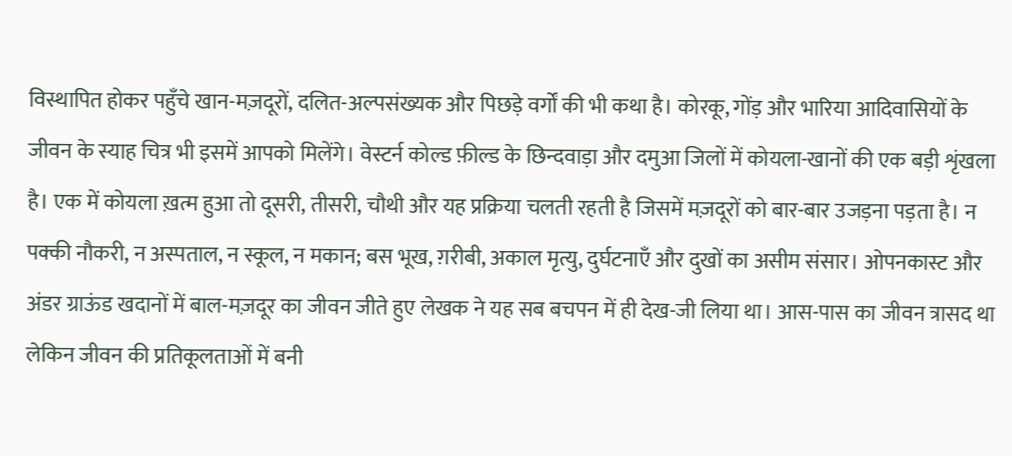विस्थापित होकर पहुँचे खान-मज़दूरों, दलित-अल्पसंख्यक और पिछड़े वर्गों की भी कथा है। कोरकू, गोंड़ और भारिया आदिवासियों के जीवन के स्याह चित्र भी इसमें आपको मिलेंगे। वेस्टर्न कोल्ड फ़ील्ड के छिन्दवाड़ा और दमुआ जिलों में कोयला-खानों की एक बड़ी शृंखला है। एक में कोयला ख़त्म हुआ तो दूसरी, तीसरी, चौथी और यह प्रक्रिया चलती रहती है जिसमें मज़दूरों को बार-बार उजड़ना पड़ता है। न पक्की नौकरी, न अस्पताल, न स्कूल, न मकान; बस भूख, ग़रीबी, अकाल मृत्यु, दुर्घटनाएँ और दुखों का असीम संसार। ओपनकास्ट और अंडर ग्राऊंड खदानों में बाल-मज़दूर का जीवन जीते हुए लेखक ने यह सब बचपन में ही देख-जी लिया था। आस-पास का जीवन त्रासद था लेकिन जीवन की प्रतिकूलताओं में बनी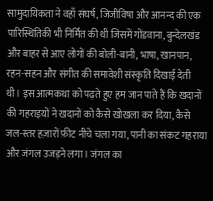सामुदायिकता ने वहाँ संघर्ष, जिजीविषा और आनन्द की एक पारिस्थितिकी भी निर्मित की थी जिसमें गोंडवाना, बुन्देलखंड और बाहर से आए लोगों की बोली-बानी, भाषा, खानपान, रहन-सहन और संगीत की समावेशी संस्कृति दिखाई देती थी। इस आत्मकथा को पढ़ते हुए हम जान पाते हैं कि खदानों की गहराइयों ने खदानों को कैसे खोखला कर दिया, कैसे जल-स्तर हज़ारों फ़ीट नीचे चला गया, पानी का संकट गहराया और जंगल उजड़ने लगा। जंगल का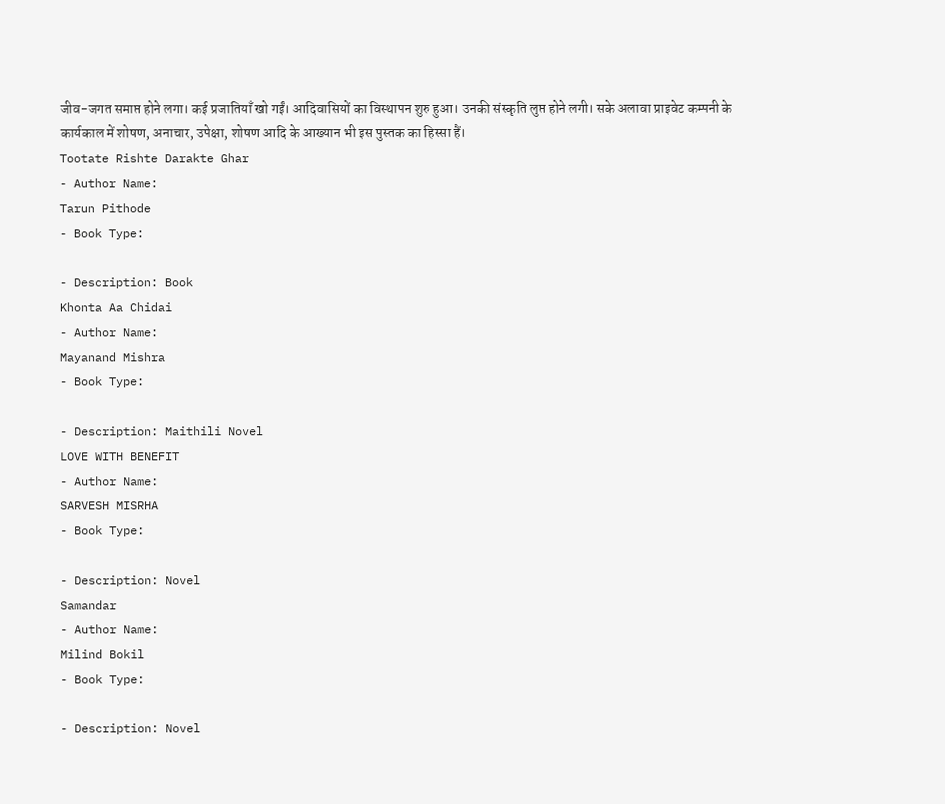जीव-जगत समाप्त होने लगा। कई प्रजातियाँ खो गईं। आदिवासियों का विस्थापन शुरु हुआ। उनकी संस्कृति लुप्त होने लगी। सके अलावा प्राइवेट कम्पनी के कार्यकाल में शोषण, अनाचार, उपेक्षा, शोषण आदि के आख्यान भी इस पुस्तक का हिस्सा हैं।
Tootate Rishte Darakte Ghar
- Author Name:
Tarun Pithode
- Book Type:

- Description: Book
Khonta Aa Chidai
- Author Name:
Mayanand Mishra
- Book Type:

- Description: Maithili Novel
LOVE WITH BENEFIT
- Author Name:
SARVESH MISRHA
- Book Type:

- Description: Novel
Samandar
- Author Name:
Milind Bokil
- Book Type:

- Description: Novel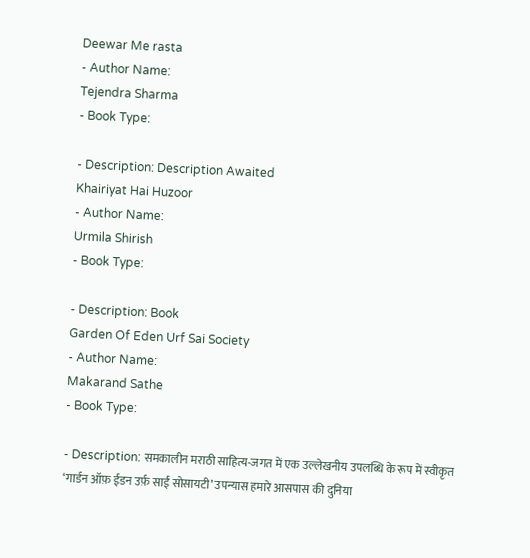Deewar Me rasta
- Author Name:
Tejendra Sharma
- Book Type:

- Description: Description Awaited
Khairiyat Hai Huzoor
- Author Name:
Urmila Shirish
- Book Type:

- Description: Book
Garden Of Eden Urf Sai Society
- Author Name:
Makarand Sathe
- Book Type:

- Description: समकालीन मराठी साहित्य-जगत में एक उल्लेखनीय उपलब्धि के रूप में स्वीकृत ‘गार्डन ऑफ़ ईडन उर्फ़ साईं सोसायटी’ उपन्यास हमारे आसपास की दुनिया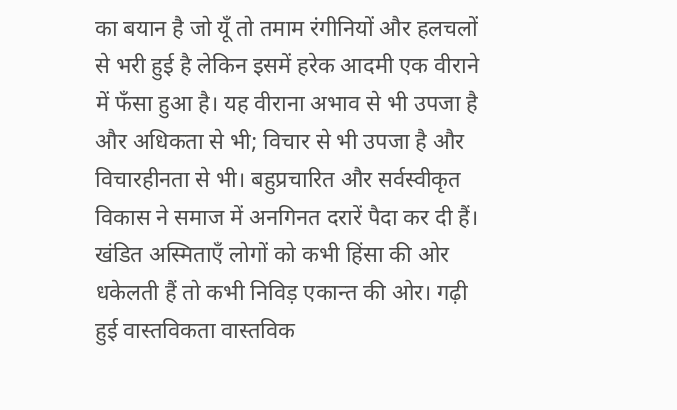का बयान है जो यूँ तो तमाम रंगीनियों और हलचलों से भरी हुई है लेकिन इसमें हरेक आदमी एक वीराने में फँसा हुआ है। यह वीराना अभाव से भी उपजा है और अधिकता से भी; विचार से भी उपजा है और विचारहीनता से भी। बहुप्रचारित और सर्वस्वीकृत विकास ने समाज में अनगिनत दरारें पैदा कर दी हैं। खंडित अस्मिताएँ लोगों को कभी हिंसा की ओर धकेलती हैं तो कभी निविड़ एकान्त की ओर। गढ़ी हुई वास्तविकता वास्तविक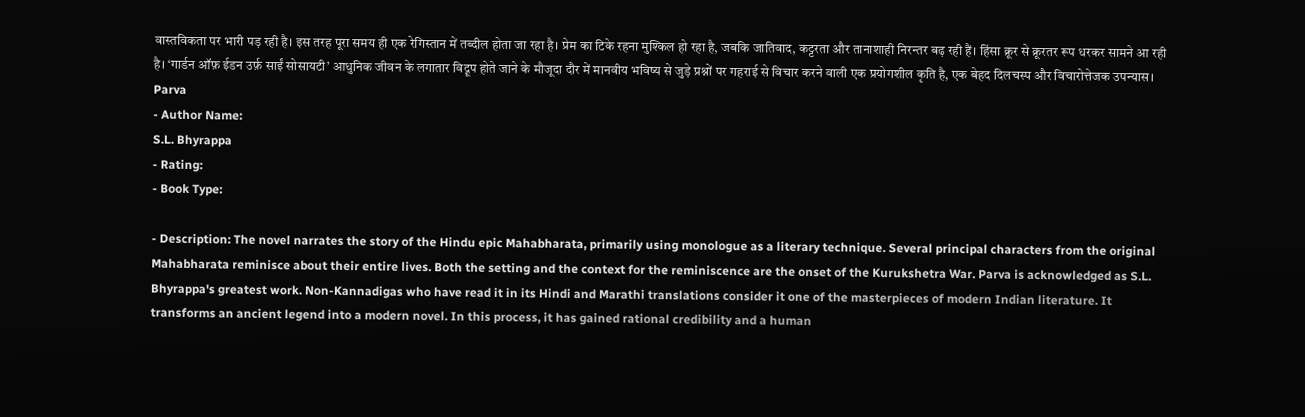वास्तविकता पर भारी पड़ रही है। इस तरह पूरा समय ही एक रेगिस्तान में तब्दील होता जा रहा है। प्रेम का टिके रहना मुश्किल हो रहा है, जबकि जातिवाद, कट्टरता और तानाशाही निरन्तर बढ़ रही हैं। हिंसा क्रूर से क्रूरतर रूप धरकर सामने आ रही है। ‘गार्डन ऑफ़ ईडन उर्फ़ साईं सोसायटी’ आधुनिक जीवन के लगातार विद्रूप होते जाने के मौजूदा दौर में मानवीय भविष्य से जुड़े प्रश्नों पर गहराई से विचार करने वाली एक प्रयोगशील कृति है, एक बेहद दिलचस्प और विचारोत्तेजक उपन्यास।
Parva
- Author Name:
S.L. Bhyrappa
- Rating:
- Book Type:

- Description: The novel narrates the story of the Hindu epic Mahabharata, primarily using monologue as a literary technique. Several principal characters from the original Mahabharata reminisce about their entire lives. Both the setting and the context for the reminiscence are the onset of the Kurukshetra War. Parva is acknowledged as S.L. Bhyrappa's greatest work. Non-Kannadigas who have read it in its Hindi and Marathi translations consider it one of the masterpieces of modern Indian literature. It transforms an ancient legend into a modern novel. In this process, it has gained rational credibility and a human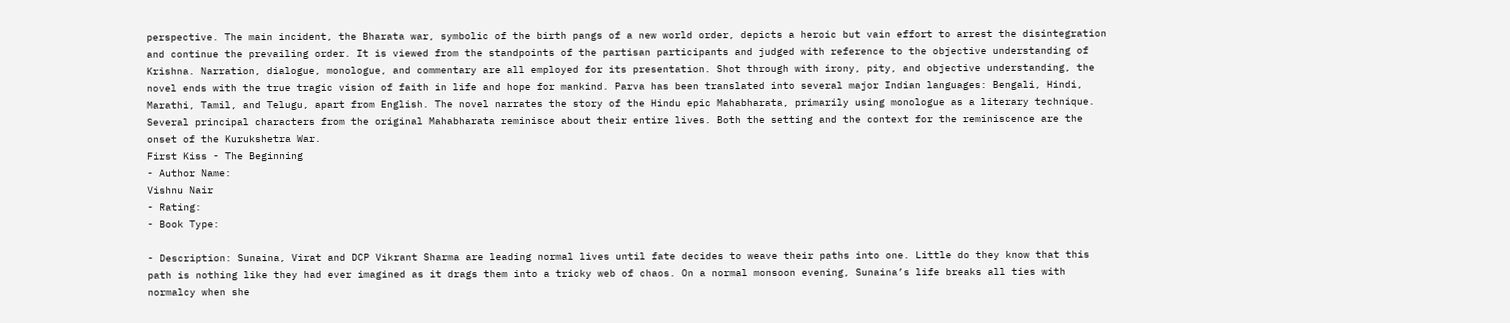perspective. The main incident, the Bharata war, symbolic of the birth pangs of a new world order, depicts a heroic but vain effort to arrest the disintegration and continue the prevailing order. It is viewed from the standpoints of the partisan participants and judged with reference to the objective understanding of Krishna. Narration, dialogue, monologue, and commentary are all employed for its presentation. Shot through with irony, pity, and objective understanding, the novel ends with the true tragic vision of faith in life and hope for mankind. Parva has been translated into several major Indian languages: Bengali, Hindi, Marathi, Tamil, and Telugu, apart from English. The novel narrates the story of the Hindu epic Mahabharata, primarily using monologue as a literary technique. Several principal characters from the original Mahabharata reminisce about their entire lives. Both the setting and the context for the reminiscence are the onset of the Kurukshetra War.
First Kiss - The Beginning
- Author Name:
Vishnu Nair
- Rating:
- Book Type:

- Description: Sunaina, Virat and DCP Vikrant Sharma are leading normal lives until fate decides to weave their paths into one. Little do they know that this path is nothing like they had ever imagined as it drags them into a tricky web of chaos. On a normal monsoon evening, Sunaina’s life breaks all ties with normalcy when she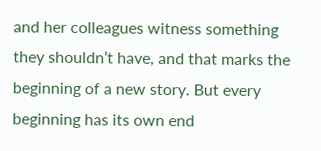and her colleagues witness something they shouldn’t have, and that marks the beginning of a new story. But every beginning has its own end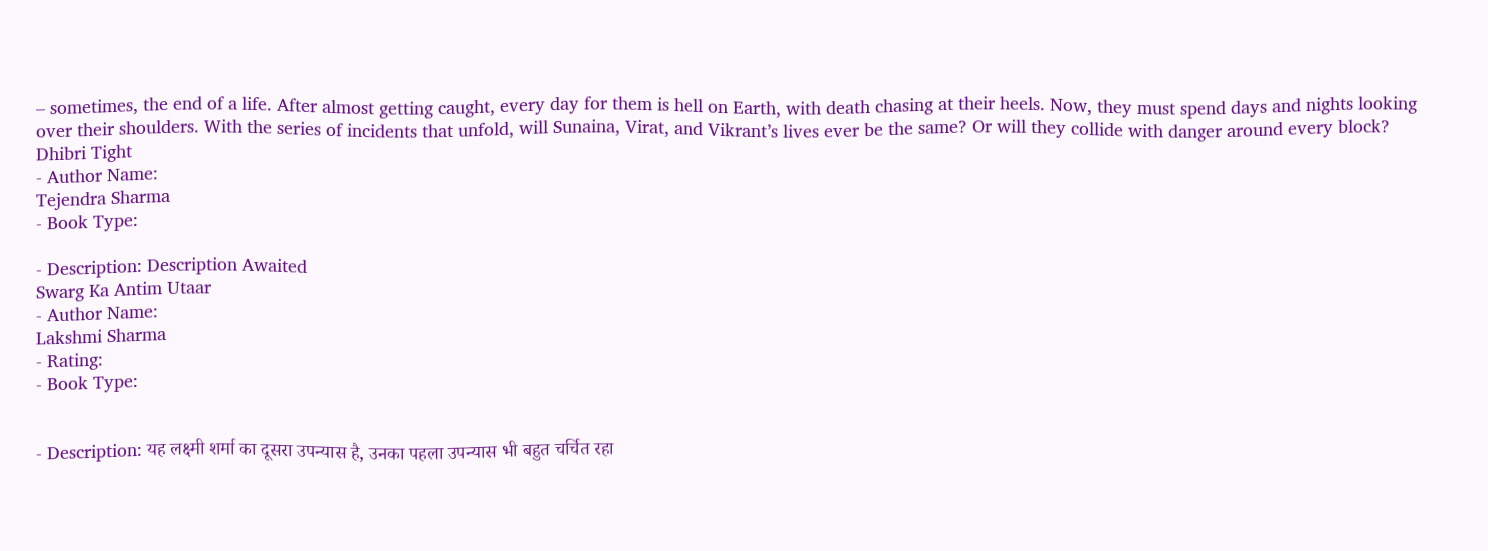– sometimes, the end of a life. After almost getting caught, every day for them is hell on Earth, with death chasing at their heels. Now, they must spend days and nights looking over their shoulders. With the series of incidents that unfold, will Sunaina, Virat, and Vikrant’s lives ever be the same? Or will they collide with danger around every block?
Dhibri Tight
- Author Name:
Tejendra Sharma
- Book Type:

- Description: Description Awaited
Swarg Ka Antim Utaar
- Author Name:
Lakshmi Sharma
- Rating:
- Book Type:


- Description: यह लक्ष्मी शर्मा का दूसरा उपन्यास है, उनका पहला उपन्यास भी बहुत चर्चित रहा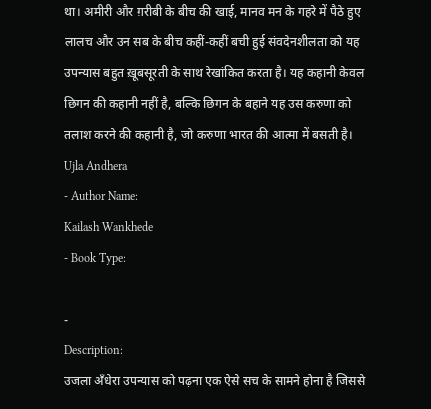था। अमीरी और ग़रीबी के बीच की खाई, मानव मन के गहरे में पैठे हुए लालच और उन सब के बीच कहीं-कहीं बची हुई संवदेनशीलता को यह उपन्यास बहुत ख़ूबसूरती के साथ रेखांकित करता है। यह कहानी केवल छिगन की कहानी नहीं है, बल्कि छिगन के बहाने यह उस करुणा को तलाश करने की कहानी है, जो करुणा भारत की आत्मा में बसती है।
Ujla Andhera
- Author Name:
Kailash Wankhede
- Book Type:

-
Description:
उजला अँधेरा उपन्यास को पढ़ना एक ऐसे सच के सामने होना है जिससे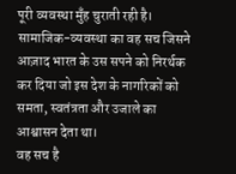पूरी व्यवस्था मुँह चुराती रही है। सामाजिक-व्यवस्था का वह सच जिसने आज़ाद भारत के उस सपने को निरर्थक कर दिया जो इस देश के नागरिकों को समता, स्वतंत्रता और उजाले का आश्वासन देता था।
वह सच है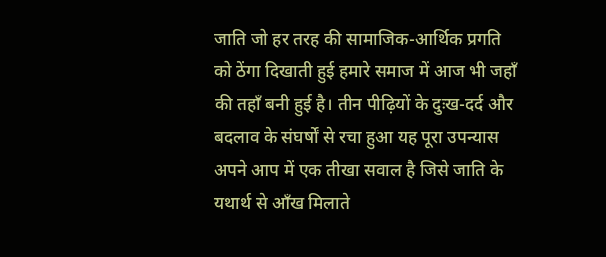जाति जो हर तरह की सामाजिक-आर्थिक प्रगति को ठेंगा दिखाती हुई हमारे समाज में आज भी जहाँ की तहाँ बनी हुई है। तीन पीढ़ियों के दुःख-दर्द और बदलाव के संघर्षों से रचा हुआ यह पूरा उपन्यास अपने आप में एक तीखा सवाल है जिसे जाति के यथार्थ से आँख मिलाते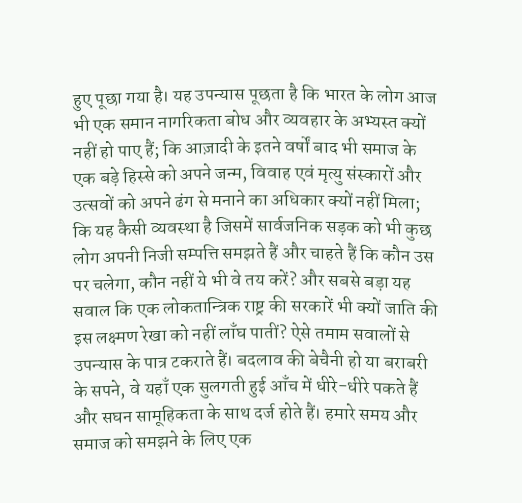हुए पूछा गया है। यह उपन्यास पूछता है कि भारत के लोग आज भी एक समान नागरिकता बोध और व्यवहार के अभ्यस्त क्यों नहीं हो पाए हैं; कि आज़ादी के इतने वर्षों बाद भी समाज के एक बड़े हिस्से को अपने जन्म, विवाह एवं मृत्यु संस्कारों और उत्सवों को अपने ढंग से मनाने का अधिकार क्यों नहीं मिला; कि यह कैसी व्यवस्था है जिसमें सार्वजनिक सड़क को भी कुछ लोग अपनी निजी सम्पत्ति समझते हैं और चाहते हैं कि कौन उस पर चलेगा, कौन नहीं ये भी वे तय करें? और सबसे बड़ा यह सवाल कि एक लोकतान्त्रिक राष्ट्र की सरकारें भी क्यों जाति की इस लक्ष्मण रेखा को नहीं लाँघ पातीं? ऐसे तमाम सवालों से उपन्यास के पात्र टकराते हैं। बदलाव की बेचैनी हो या बराबरी के सपने, वे यहाँ एक सुलगती हुई आँच में धीरे-धीरे पकते हैं और सघन सामूहिकता के साथ दर्ज होते हैं। हमारे समय और समाज को समझने के लिए एक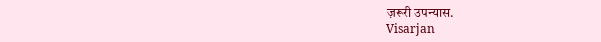ज़रूरी उपन्यास.
Visarjan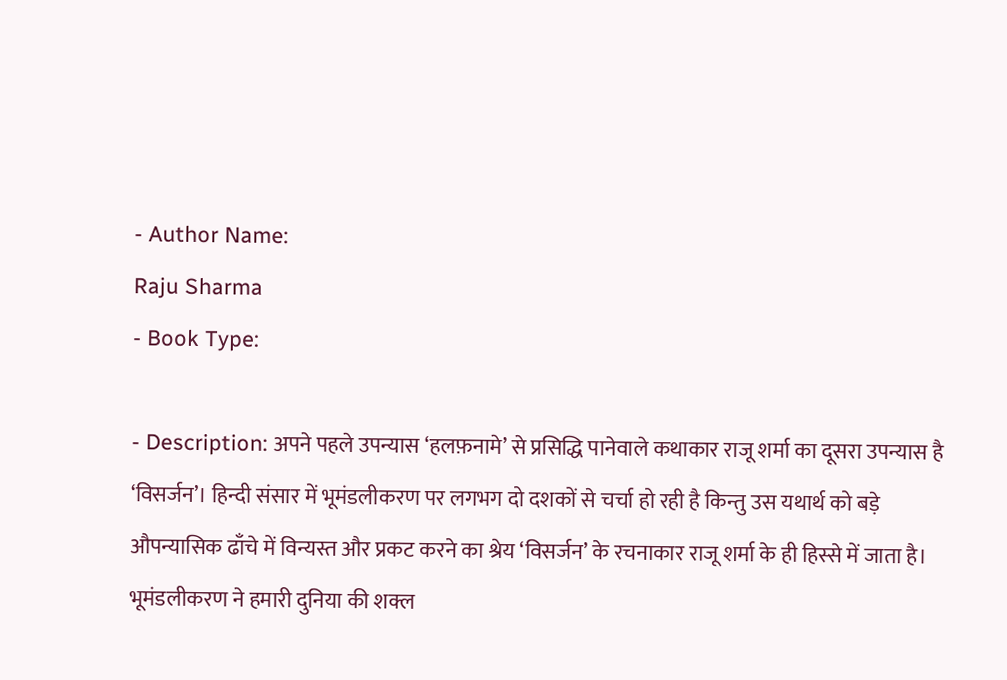- Author Name:
Raju Sharma
- Book Type:

- Description: अपने पहले उपन्यास ‘हलफ़नामे’ से प्रसिद्धि पानेवाले कथाकार राजू शर्मा का दूसरा उपन्यास है ‘विसर्जन’। हिन्दी संसार में भूमंडलीकरण पर लगभग दो दशकों से चर्चा हो रही है किन्तु उस यथार्थ को बड़े औपन्यासिक ढाँचे में विन्यस्त और प्रकट करने का श्रेय ‘विसर्जन’ के रचनाकार राजू शर्मा के ही हिस्से में जाता है। भूमंडलीकरण ने हमारी दुनिया की शक्ल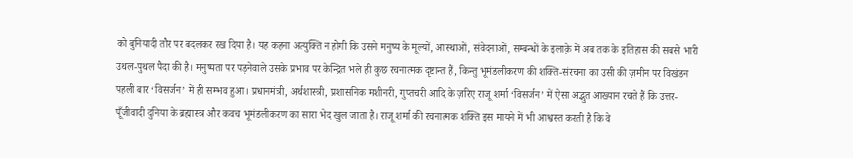को बुनियादी तौर पर बदलकर रख दिया है। यह कहना अत्युक्ति न होगी कि उसने मनुष्य के मूल्यों, आस्थाओं, संवेदनाओं, सम्बन्धों के इलाक़े में अब तक के इतिहास की सबसे भारी उथल-पुथल पैदा की है। मनुष्यता पर पड़नेवाले उसके प्रभाव पर केन्द्रित भले ही कुछ रचनात्मक दृष्टान्त हैं, किन्तु भूमंडलीकरण की शक्ति-संरचना का उसी की ज़मीन पर विखंडन पहली बार ‘विसर्जन’ में ही सम्भव हुआ। प्रधानमंत्री, अर्थशास्त्री, प्रशासनिक मशीनरी, गुप्तचरी आदि के ज़रिए राजू शर्मा ‘विसर्जन’ में ऐसा अद्भुत आख्यान रचते हैं कि उत्तर-पूँजीवादी दुनिया के ब्रह्मास्त्र और कवच भूमंडलीकरण का सारा भेद खुल जाता है। राजू शर्मा की रचनात्मक शक्ति इस मायने में भी आश्वस्त करती है कि वे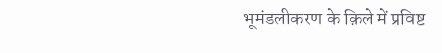भूमंडलीकरण के क़िले में प्रविष्ट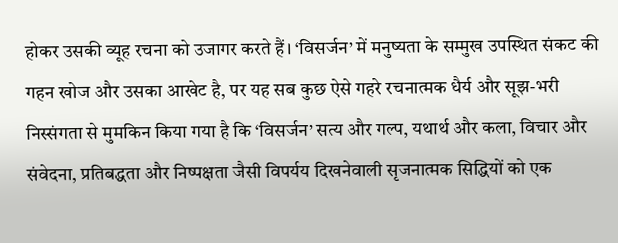होकर उसकी व्यूह रचना को उजागर करते हैं। ‘विसर्जन’ में मनुष्यता के सम्मुख उपस्थित संकट की गहन खोज और उसका आखेट है, पर यह सब कुछ ऐसे गहरे रचनात्मक धैर्य और सूझ-भरी निस्संगता से मुमकिन किया गया है कि ‘विसर्जन’ सत्य और गल्प, यथार्थ और कला, विचार और संवेदना, प्रतिबद्धता और निष्पक्षता जैसी विपर्यय दिखनेवाली सृजनात्मक सिद्धियों को एक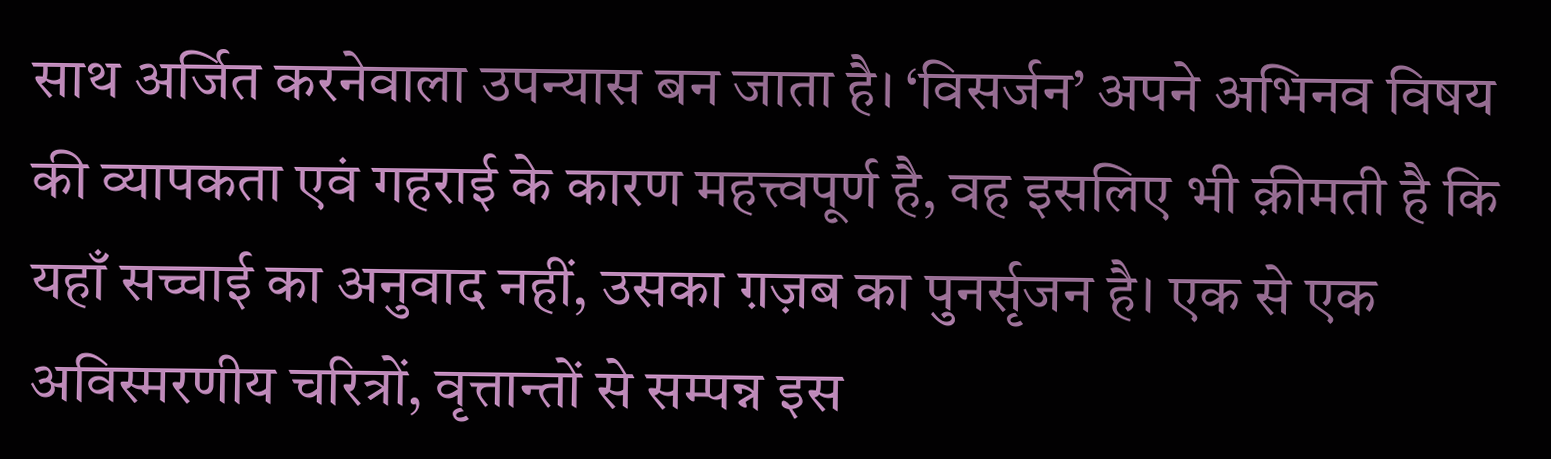साथ अर्जित करनेवाला उपन्यास बन जाता है। ‘विसर्जन’ अपने अभिनव विषय की व्यापकता एवं गहराई के कारण महत्त्वपूर्ण है, वह इसलिए भी क़ीमती है कि यहाँ सच्चाई का अनुवाद नहीं, उसका ग़ज़ब का पुनर्सृजन है। एक से एक अविस्मरणीय चरित्रों, वृत्तान्तों से सम्पन्न इस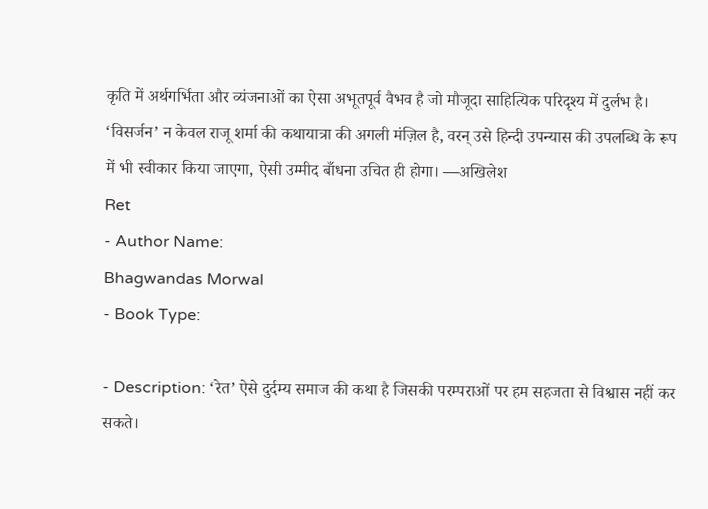कृति में अर्थगर्भिता और व्यंजनाओं का ऐसा अभूतपूर्व वैभव है जो मौजूदा साहित्यिक परिदृश्य में दुर्लभ है। ‘विसर्जन’ न केवल राजू शर्मा की कथायात्रा की अगली मंज़िल है, वरन् उसे हिन्दी उपन्यास की उपलब्धि के रूप में भी स्वीकार किया जाएगा, ऐसी उम्मीद बाँधना उचित ही होगा। —अखिलेश
Ret
- Author Name:
Bhagwandas Morwal
- Book Type:

- Description: ‘रेत’ ऐसे दुर्दम्य समाज की कथा है जिसकी परम्पराओं पर हम सहजता से विश्वास नहीं कर सकते।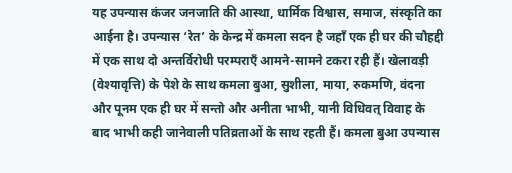यह उपन्यास कंजर जनजाति की आस्था, धार्मिक विश्वास, समाज, संस्कृति का आईना है। उपन्यास ‘रेत’ के केन्द्र में कमला सदन है जहाँ एक ही घर की चौहद्दी में एक साथ दो अन्तर्विरोधी परम्पराएँ आमने-सामने टकरा रही हैं। खेलावड़ी (वेश्यावृत्ति) के पेशे के साथ कमला बुआ, सुशीला, माया, रुकमणि, वंदना और पूनम एक ही घर में सन्तो और अनीता भाभी, यानी विधिवत् विवाह के बाद भाभी कही जानेवाली पतिव्रताओं के साथ रहती हैं। कमला बुआ उपन्यास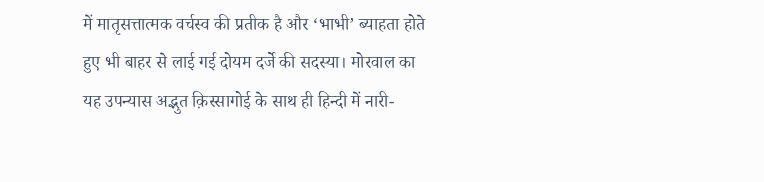में मातृसत्तात्मक वर्चस्व की प्रतीक है और ‘भाभी’ ब्याहता होते हुए भी बाहर से लाई गई दोयम दर्जे की सदस्या। मोरवाल का यह उपन्यास अद्भुत क़िस्सागोई के साथ ही हिन्दी में नारी-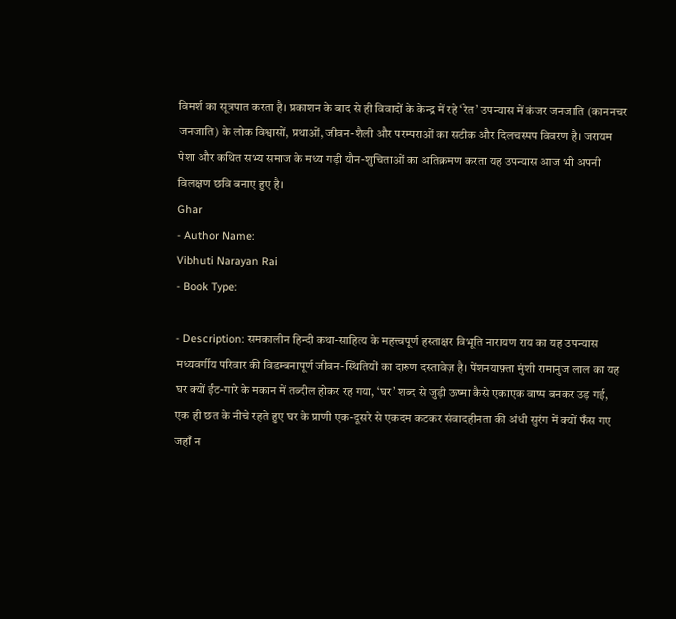विमर्श का सूत्रपात करता है। प्रकाशन के बाद से ही विवादों के केन्द्र में रहे ‘रेत’ उपन्यास में कंजर जनजाति (काननचर जनजाति) के लोक विश्वासों, प्रथाओं, जीवन-शैली और परम्पराओं का सटीक और दिलचस्पप विवरण है। जरायम पेशा और कथित सभ्य समाज के मध्य गड़ी यौन-शुचिताओं का अतिक्रमण करता यह उपन्यास आज भी अपनी विलक्षण छवि बनाए हुए है।
Ghar
- Author Name:
Vibhuti Narayan Rai
- Book Type:

- Description: समकालीन हिन्दी कथा-साहित्य के महत्त्वपूर्ण हस्ताक्षर विभूति नारायण राय का यह उपन्यास मध्यवर्गीय परिवार की विडम्बनापूर्ण जीवन-स्थितियों का दारुण दस्तावेज़ है। पेंशनयाफ़्ता मुंशी रामानुज लाल का यह घर क्यों ईंट-गारे के मकान में तब्दील होकर रह गया, ‘घर’ शब्द से जुड़ी ऊष्मा कैसे एकाएक वाष्प बनकर उड़ गई, एक ही छत के नीचे रहते हुए घर के प्राणी एक-दूसरे से एकदम कटकर संवादहीनता की अंधी सुरंग में क्यों फँस गए जहाँ न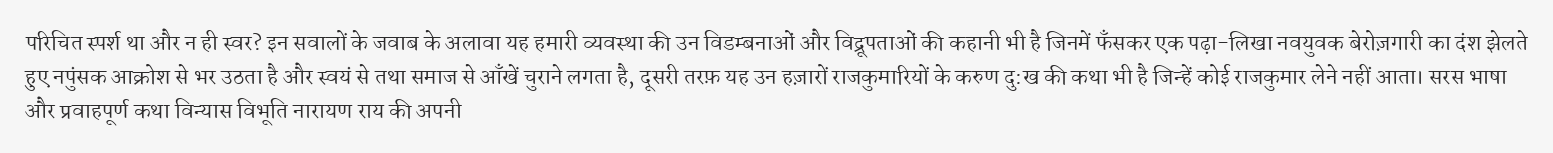परिचित स्पर्श था और न ही स्वर? इन सवालों के जवाब के अलावा यह हमारी व्यवस्था की उन विडम्बनाओं और विद्रूपताओं की कहानी भी है जिनमें फँसकर एक पढ़ा-लिखा नवयुवक बेरोज़गारी का दंश झेलते हुए नपुंसक आक्रोश से भर उठता है और स्वयं से तथा समाज से आँखें चुराने लगता है, दूसरी तरफ़ यह उन हज़ारों राजकुमारियों के करुण दु:ख की कथा भी है जिन्हें कोई राजकुमार लेने नहीं आता। सरस भाषा और प्रवाहपूर्ण कथा विन्यास विभूति नारायण राय की अपनी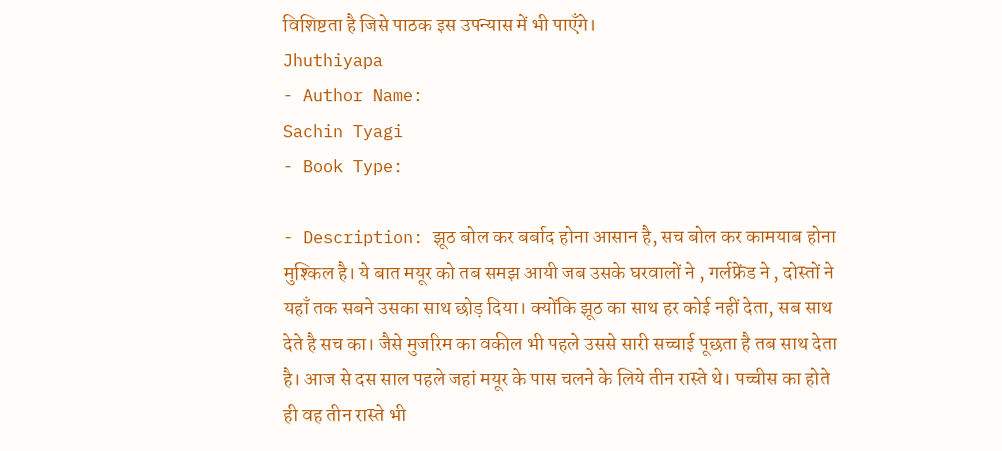विशिष्टता है जिसे पाठक इस उपन्यास में भी पाएँगे।
Jhuthiyapa
- Author Name:
Sachin Tyagi
- Book Type:

- Description: झूठ बोल कर बर्बाद होना आसान है, सच बोल कर कामयाब होना मुश्किल है। ये बात मयूर को तब समझ आयी जब उसके घरवालों ने , गर्लफ्रेंड ने , दोस्तों ने यहाँ तक सबने उसका साथ छोड़ दिया। क्योंकि झूठ का साथ हर कोई नहीं देता, सब साथ देते है सच का। जैसे मुजरिम का वकील भी पहले उससे सारी सच्चाई पूछता है तब साथ देता है। आज से दस साल पहले जहां मयूर के पास चलने के लिये तीन रास्ते थे। पच्चीस का होते ही वह तीन रास्ते भी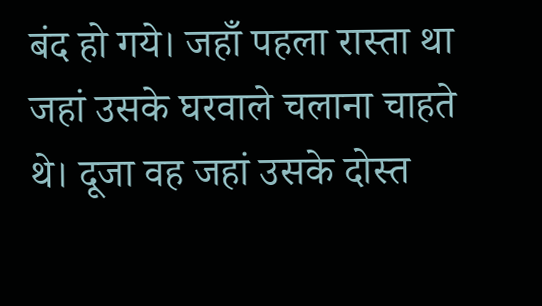बंद हो गये। जहाँ पहला रास्ता था जहां उसके घरवाले चलाना चाहते थे। दूजा वह जहां उसके दोस्त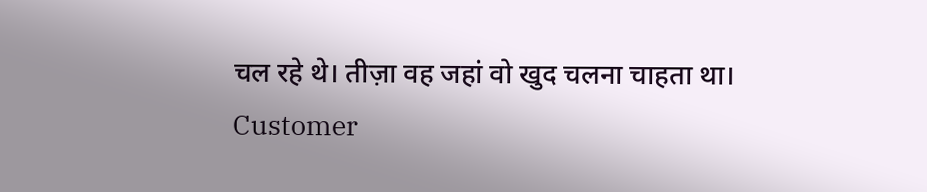चल रहे थे। तीज़ा वह जहां वो खुद चलना चाहता था।
Customer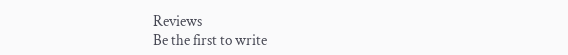Reviews
Be the first to write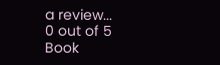a review...
0 out of 5
Book